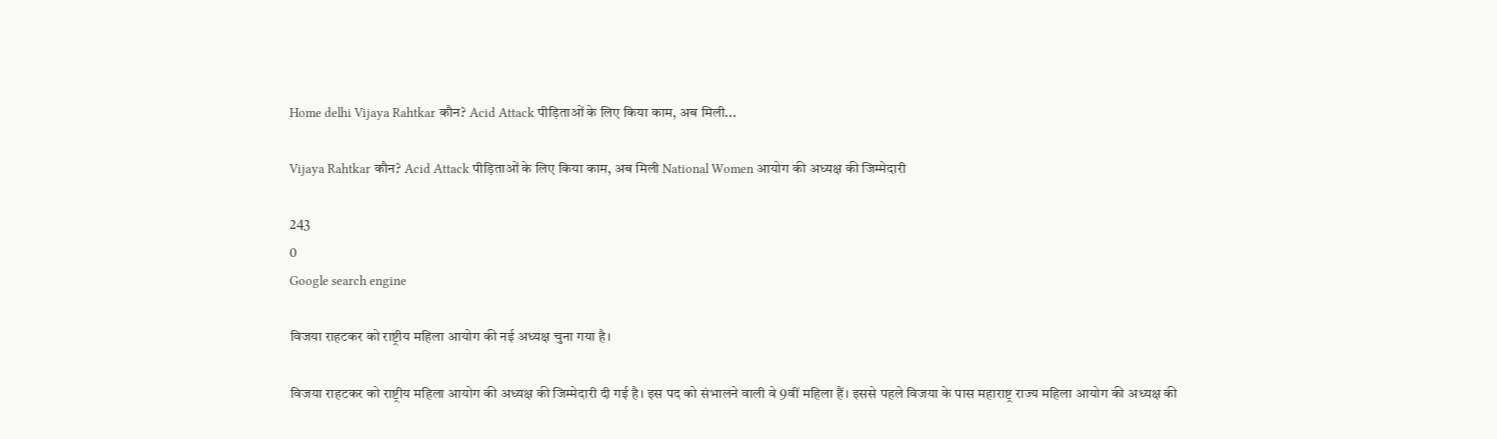Home delhi Vijaya Rahtkar कौन? Acid Attack पीड़िताओं के लिए किया काम, अब मिली...

Vijaya Rahtkar कौन? Acid Attack पीड़िताओं के लिए किया काम, अब मिली National Women आयोग की अध्यक्ष की जिम्मेदारी

243
0
Google search engine

विजया राहटकर को राष्ट्रीय महिला आयोग की नई अध्यक्ष चुना गया है।

विजया राहटकर को राष्ट्रीय महिला आयोग की अध्यक्ष की जिम्मेदारी दी गई है। इस पद को संभालने वाली वे 9वीं महिला हैं। इससे पहले विजया के पास महाराष्ट्र राज्य महिला आयोग की अध्यक्ष की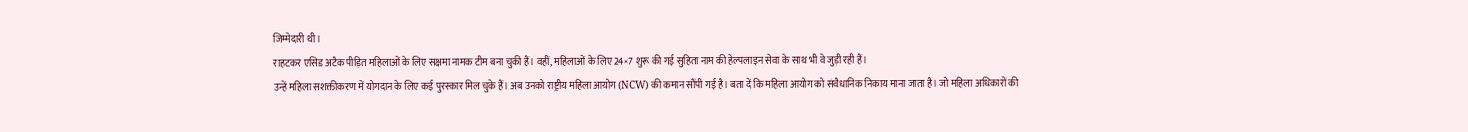जिम्मेदारी थी।
राहटकर एसिड अटैक पीड़ित महिलाओं के लिए सक्षमा नामक टीम बना चुकी हैं। वहीं, महिलाओं के लिए 24×7 शुरू की गई सुहिता नाम की हेल्पलाइन सेवा के साथ भी वे जुड़ी रही हैं।
उन्हें महिला सशक्तीकरण में योगदान के लिए कई पुरस्कार मिल चुके हैं। अब उनको राष्ट्रीय महिला आयोग (NCW) की कमान सौंपी गई है। बता दें कि महिला आयोग को संवैधानिक निकाय माना जाता है। जो महिला अधिकारों की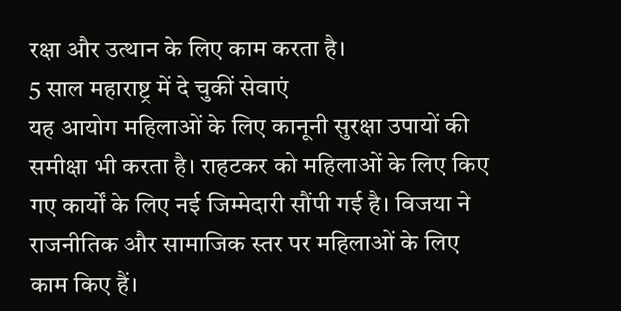रक्षा और उत्थान के लिए काम करता है।
5 साल महाराष्ट्र में दे चुकीं सेवाएं
यह आयोग महिलाओं के लिए कानूनी सुरक्षा उपायों की समीक्षा भी करता है। राहटकर को महिलाओं के लिए किए गए कार्यों के लिए नई जिम्मेदारी सौंपी गई है। विजया ने राजनीतिक और सामाजिक स्तर पर महिलाओं के लिए काम किए हैं।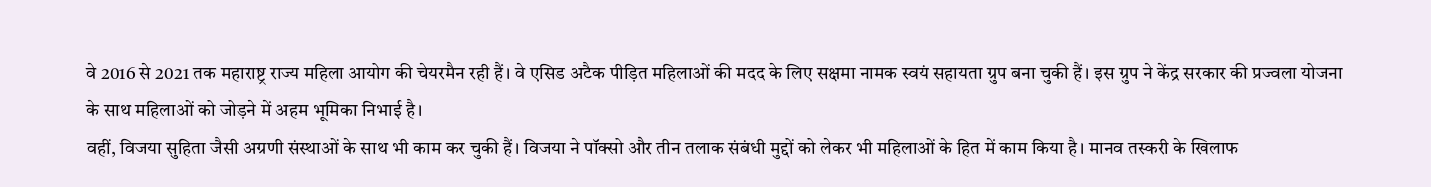वे 2016 से 2021 तक महाराष्ट्र राज्य महिला आयोग की चेयरमैन रही हैं। वे एसिड अटैक पीड़ित महिलाओं की मदद के लिए सक्षमा नामक स्वयं सहायता ग्रुप बना चुकी हैं। इस ग्रुप ने केंद्र सरकार की प्रज्वला योजना के साथ महिलाओं को जोड़ने में अहम भूमिका निभाई है।
वहीं, विजया सुहिता जैसी अग्रणी संस्थाओं के साथ भी काम कर चुकी हैं। विजया ने पॉक्सो और तीन तलाक संबंधी मुद्दों को लेकर भी महिलाओं के हित में काम किया है। मानव तस्करी के खिलाफ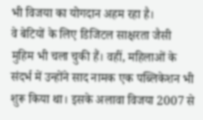भी विजया का योगदान अहम रहा है।
वे बेटियों के लिए डिजिटल साक्षरता जैसी मुहिम भी चला चुकी हैं। वहीं, महिलाओं के संदर्भ में उन्होंने साद नामक एक पब्लिकेशन भी शुरू किया था। इसके अलावा विजया 2007 से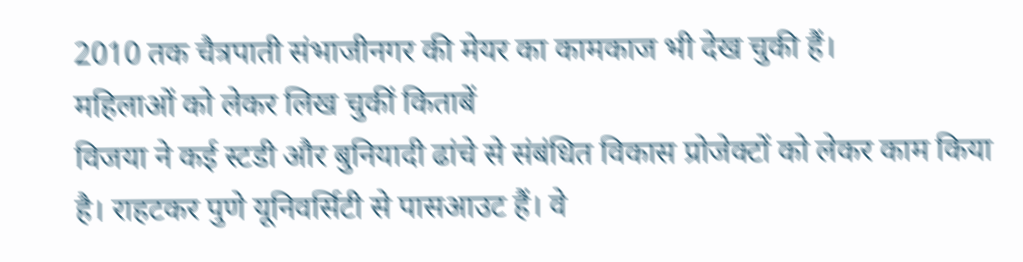2010 तक चैत्रपाती संभाजीनगर की मेयर का कामकाज भी देख चुकी हैं।
महिलाओं को लेकर लिख चुकीं किताबें
विजया ने कई स्टडी और बुनियादी ढांचे से संबंधित विकास प्रोजेक्टों को लेकर काम किया है। राहटकर पुणे यूनिवर्सिटी से पासआउट हैं। वे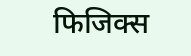फिजिक्स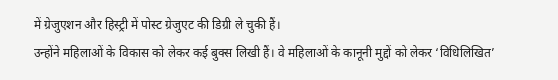में ग्रेजुएशन और हिस्ट्री में पोस्ट ग्रेजुएट की डिग्री ले चुकी हैं।
उन्होंने महिलाओं के विकास को लेकर कई बुक्स लिखी हैं। वे महिलाओं के कानूनी मुद्दों को लेकर ‘विधिलिखित’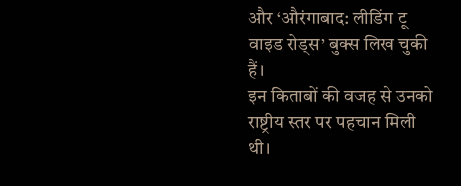और ‘औरंगाबाद: लीडिंग टू वाइड रोड्स’ बुक्स लिख चुकी हैं।
इन किताबों की वजह से उनको राष्ट्रीय स्तर पर पहचान मिली थी।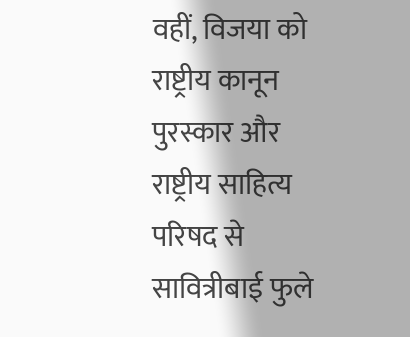वहीं, विजया को राष्ट्रीय कानून पुरस्कार और राष्ट्रीय साहित्य परिषद से सावित्रीबाई फुले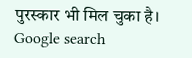पुरस्कार भी मिल चुका है।
Google search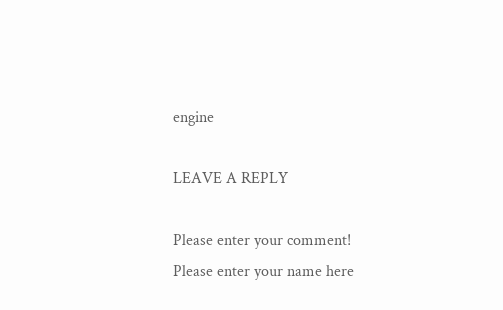engine

LEAVE A REPLY

Please enter your comment!
Please enter your name here